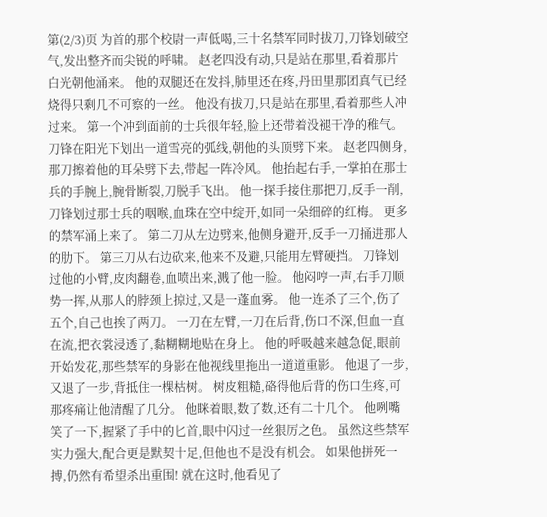第(2/3)页 为首的那个校尉一声低喝,三十名禁军同时拔刀,刀锋划破空气,发出整齐而尖锐的呼啸。 赵老四没有动,只是站在那里,看着那片白光朝他涌来。 他的双腿还在发抖,肺里还在疼,丹田里那团真气已经烧得只剩几不可察的一丝。 他没有拔刀,只是站在那里,看着那些人冲过来。 第一个冲到面前的士兵很年轻,脸上还带着没褪干净的稚气。 刀锋在阳光下划出一道雪亮的弧线,朝他的头顶劈下来。 赵老四侧身,那刀擦着他的耳朵劈下去,带起一阵冷风。 他抬起右手,一掌拍在那士兵的手腕上,腕骨断裂,刀脱手飞出。 他一探手接住那把刀,反手一削,刀锋划过那士兵的咽喉,血珠在空中绽开,如同一朵细碎的红梅。 更多的禁军涌上来了。 第二刀从左边劈来,他侧身避开,反手一刀捅进那人的肋下。 第三刀从右边砍来,他来不及避,只能用左臂硬挡。 刀锋划过他的小臂,皮肉翻卷,血喷出来,溅了他一脸。 他闷哼一声,右手刀顺势一挥,从那人的脖颈上掠过,又是一蓬血雾。 他一连杀了三个,伤了五个,自己也挨了两刀。 一刀在左臂,一刀在后背,伤口不深,但血一直在流,把衣裳浸透了,黏糊糊地贴在身上。 他的呼吸越来越急促,眼前开始发花,那些禁军的身影在他视线里拖出一道道重影。 他退了一步,又退了一步,背抵住一棵枯树。 树皮粗糙,硌得他后背的伤口生疼,可那疼痛让他清醒了几分。 他眯着眼,数了数,还有二十几个。 他咧嘴笑了一下,握紧了手中的匕首,眼中闪过一丝狠厉之色。 虽然这些禁军实力强大,配合更是默契十足,但他也不是没有机会。 如果他拼死一搏,仍然有希望杀出重围! 就在这时,他看见了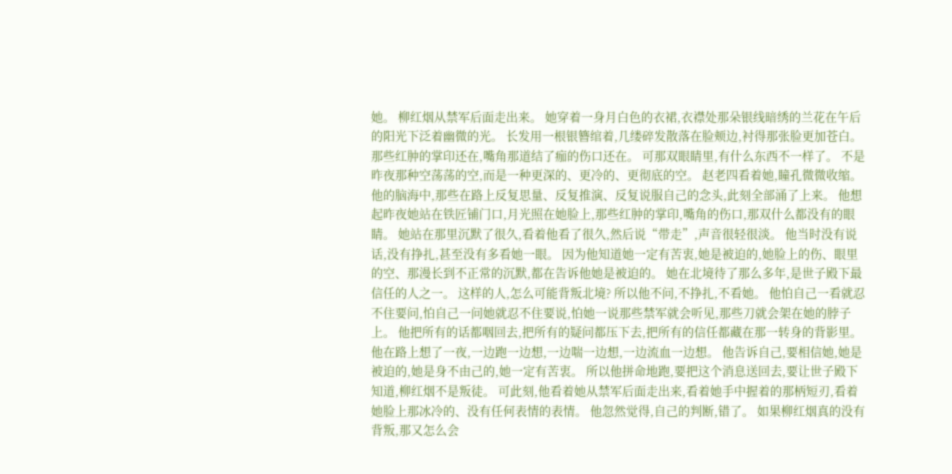她。 柳红烟从禁军后面走出来。 她穿着一身月白色的衣裙,衣襟处那朵银线暗绣的兰花在午后的阳光下泛着幽微的光。 长发用一根银簪绾着,几缕碎发散落在脸颊边,衬得那张脸更加苍白。 那些红肿的掌印还在,嘴角那道结了痂的伤口还在。 可那双眼睛里,有什么东西不一样了。 不是昨夜那种空荡荡的空,而是一种更深的、更冷的、更彻底的空。 赵老四看着她,瞳孔微微收缩。 他的脑海中,那些在路上反复思量、反复推演、反复说服自己的念头,此刻全部涌了上来。 他想起昨夜她站在铁匠铺门口,月光照在她脸上,那些红肿的掌印,嘴角的伤口,那双什么都没有的眼睛。 她站在那里沉默了很久,看着他看了很久,然后说“带走”,声音很轻很淡。 他当时没有说话,没有挣扎,甚至没有多看她一眼。 因为他知道她一定有苦衷,她是被迫的,她脸上的伤、眼里的空、那漫长到不正常的沉默,都在告诉他她是被迫的。 她在北境待了那么多年,是世子殿下最信任的人之一。 这样的人,怎么可能背叛北境? 所以他不问,不挣扎,不看她。 他怕自己一看就忍不住要问,怕自己一问她就忍不住要说,怕她一说那些禁军就会听见,那些刀就会架在她的脖子上。 他把所有的话都咽回去,把所有的疑问都压下去,把所有的信任都藏在那一转身的背影里。 他在路上想了一夜,一边跑一边想,一边喘一边想,一边流血一边想。 他告诉自己,要相信她,她是被迫的,她是身不由己的,她一定有苦衷。 所以他拼命地跑,要把这个消息送回去,要让世子殿下知道,柳红烟不是叛徒。 可此刻,他看着她从禁军后面走出来,看着她手中握着的那柄短刃,看着她脸上那冰冷的、没有任何表情的表情。 他忽然觉得,自己的判断,错了。 如果柳红烟真的没有背叛,那又怎么会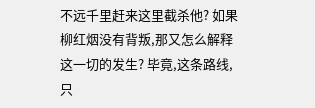不远千里赶来这里截杀他? 如果柳红烟没有背叛,那又怎么解释这一切的发生? 毕竟,这条路线,只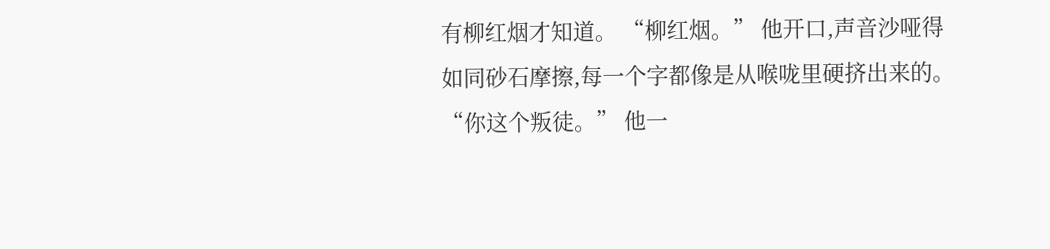有柳红烟才知道。 “柳红烟。” 他开口,声音沙哑得如同砂石摩擦,每一个字都像是从喉咙里硬挤出来的。 “你这个叛徒。” 他一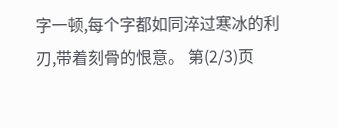字一顿,每个字都如同淬过寒冰的利刃,带着刻骨的恨意。 第(2/3)页